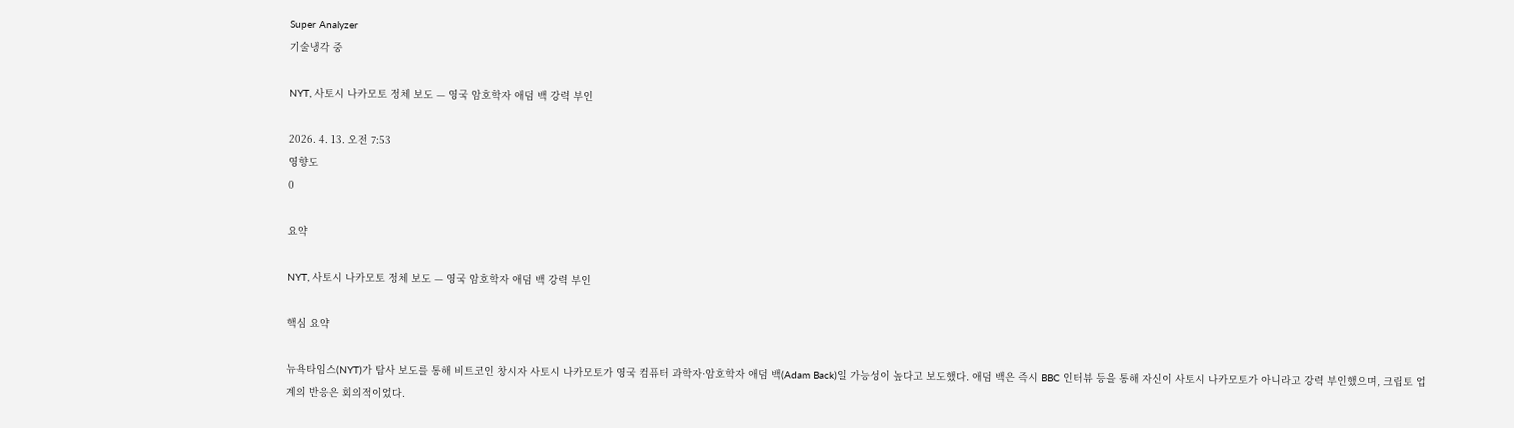Super Analyzer
기술냉각 중

NYT, 사토시 나카모토 정체 보도 — 영국 암호학자 애덤 백 강력 부인

2026. 4. 13. 오전 7:53
영향도
0

요약

NYT, 사토시 나카모토 정체 보도 — 영국 암호학자 애덤 백 강력 부인

핵심 요약

뉴욕타임스(NYT)가 탐사 보도를 통해 비트코인 창시자 사토시 나카모토가 영국 컴퓨터 과학자·암호학자 애덤 백(Adam Back)일 가능성이 높다고 보도했다. 애덤 백은 즉시 BBC 인터뷰 등을 통해 자신이 사토시 나카모토가 아니라고 강력 부인했으며, 크립토 업계의 반응은 회의적이었다.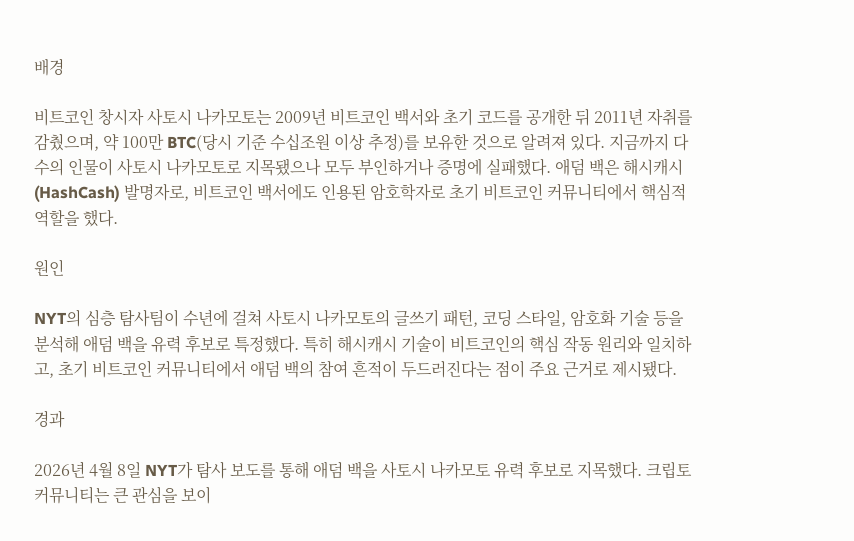배경

비트코인 창시자 사토시 나카모토는 2009년 비트코인 백서와 초기 코드를 공개한 뒤 2011년 자취를 감췄으며, 약 100만 BTC(당시 기준 수십조원 이상 추정)를 보유한 것으로 알려져 있다. 지금까지 다수의 인물이 사토시 나카모토로 지목됐으나 모두 부인하거나 증명에 실패했다. 애덤 백은 해시캐시(HashCash) 발명자로, 비트코인 백서에도 인용된 암호학자로 초기 비트코인 커뮤니티에서 핵심적 역할을 했다.

원인

NYT의 심층 탐사팀이 수년에 걸쳐 사토시 나카모토의 글쓰기 패턴, 코딩 스타일, 암호화 기술 등을 분석해 애덤 백을 유력 후보로 특정했다. 특히 해시캐시 기술이 비트코인의 핵심 작동 원리와 일치하고, 초기 비트코인 커뮤니티에서 애덤 백의 참여 흔적이 두드러진다는 점이 주요 근거로 제시됐다.

경과

2026년 4월 8일 NYT가 탐사 보도를 통해 애덤 백을 사토시 나카모토 유력 후보로 지목했다. 크립토 커뮤니티는 큰 관심을 보이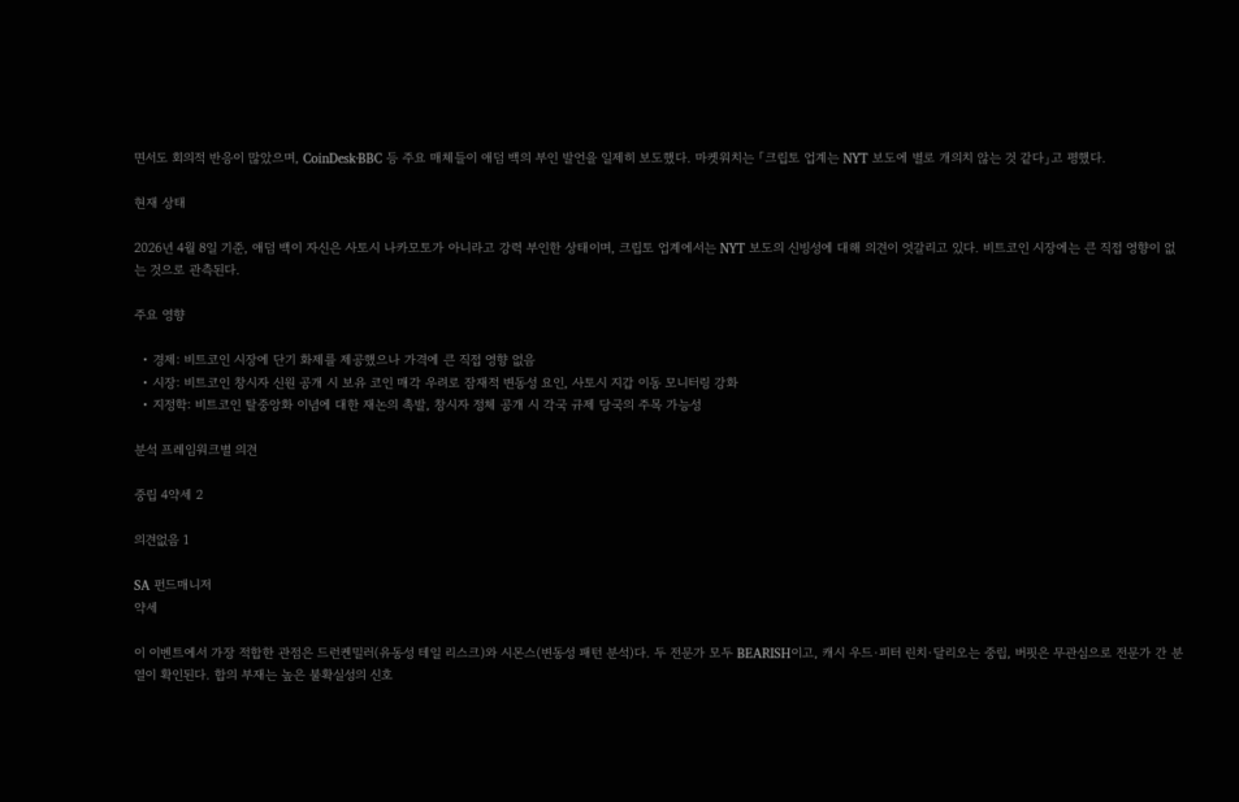면서도 회의적 반응이 많았으며, CoinDesk·BBC 등 주요 매체들이 애덤 백의 부인 발언을 일제히 보도했다. 마켓워치는 「크립토 업계는 NYT 보도에 별로 개의치 않는 것 같다」고 평했다.

현재 상태

2026년 4월 8일 기준, 애덤 백이 자신은 사토시 나카모토가 아니라고 강력 부인한 상태이며, 크립토 업계에서는 NYT 보도의 신빙성에 대해 의견이 엇갈리고 있다. 비트코인 시장에는 큰 직접 영향이 없는 것으로 관측된다.

주요 영향

  • 경제: 비트코인 시장에 단기 화제를 제공했으나 가격에 큰 직접 영향 없음
  • 시장: 비트코인 창시자 신원 공개 시 보유 코인 매각 우려로 잠재적 변동성 요인, 사토시 지갑 이동 모니터링 강화
  • 지정학: 비트코인 탈중앙화 이념에 대한 재논의 촉발, 창시자 정체 공개 시 각국 규제 당국의 주목 가능성

분석 프레임워크별 의견

중립 4약세 2

의견없음 1

SA 펀드매니저
약세

이 이벤트에서 가장 적합한 관점은 드런켄밀러(유동성 테일 리스크)와 시몬스(변동성 패턴 분석)다. 두 전문가 모두 BEARISH이고, 캐시 우드·피터 린치·달리오는 중립, 버핏은 무관심으로 전문가 간 분열이 확인된다. 합의 부재는 높은 불확실성의 신호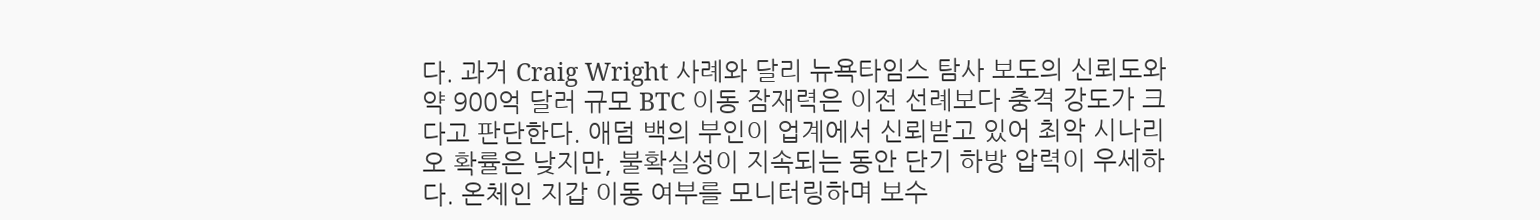다. 과거 Craig Wright 사례와 달리 뉴욕타임스 탐사 보도의 신뢰도와 약 900억 달러 규모 BTC 이동 잠재력은 이전 선례보다 충격 강도가 크다고 판단한다. 애덤 백의 부인이 업계에서 신뢰받고 있어 최악 시나리오 확률은 낮지만, 불확실성이 지속되는 동안 단기 하방 압력이 우세하다. 온체인 지갑 이동 여부를 모니터링하며 보수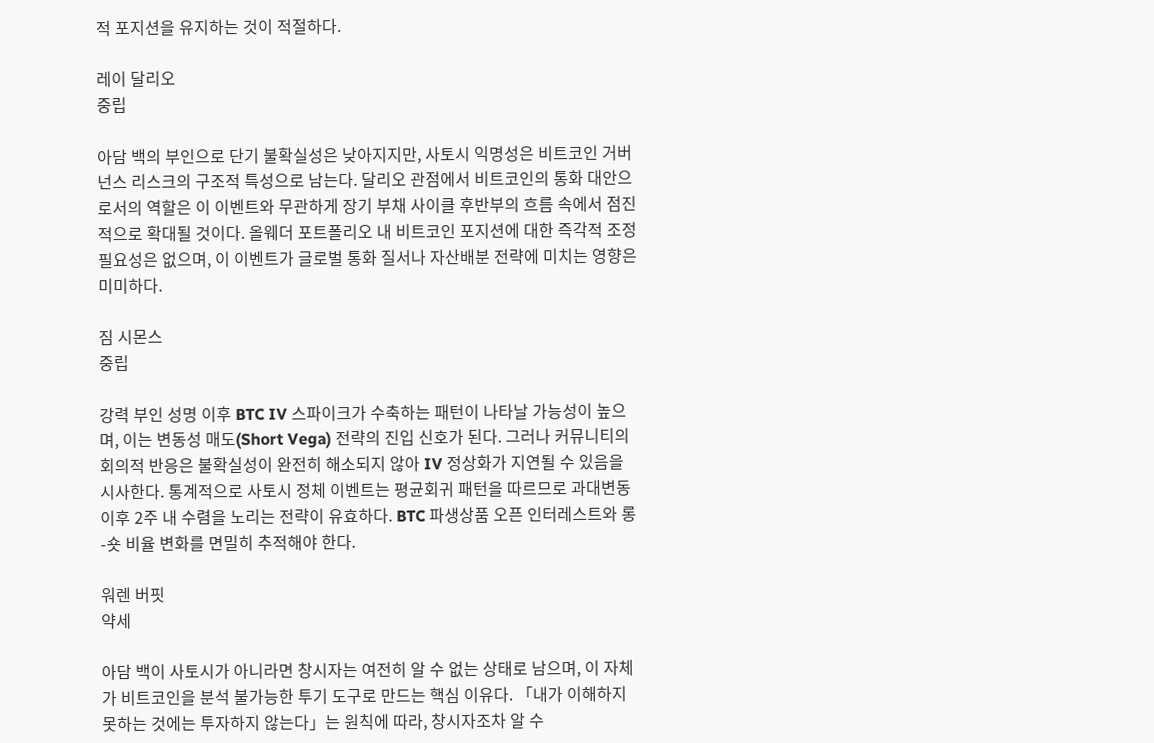적 포지션을 유지하는 것이 적절하다.

레이 달리오
중립

아담 백의 부인으로 단기 불확실성은 낮아지지만, 사토시 익명성은 비트코인 거버넌스 리스크의 구조적 특성으로 남는다. 달리오 관점에서 비트코인의 통화 대안으로서의 역할은 이 이벤트와 무관하게 장기 부채 사이클 후반부의 흐름 속에서 점진적으로 확대될 것이다. 올웨더 포트폴리오 내 비트코인 포지션에 대한 즉각적 조정 필요성은 없으며, 이 이벤트가 글로벌 통화 질서나 자산배분 전략에 미치는 영향은 미미하다.

짐 시몬스
중립

강력 부인 성명 이후 BTC IV 스파이크가 수축하는 패턴이 나타날 가능성이 높으며, 이는 변동성 매도(Short Vega) 전략의 진입 신호가 된다. 그러나 커뮤니티의 회의적 반응은 불확실성이 완전히 해소되지 않아 IV 정상화가 지연될 수 있음을 시사한다. 통계적으로 사토시 정체 이벤트는 평균회귀 패턴을 따르므로 과대변동 이후 2주 내 수렴을 노리는 전략이 유효하다. BTC 파생상품 오픈 인터레스트와 롱-숏 비율 변화를 면밀히 추적해야 한다.

워렌 버핏
약세

아담 백이 사토시가 아니라면 창시자는 여전히 알 수 없는 상태로 남으며, 이 자체가 비트코인을 분석 불가능한 투기 도구로 만드는 핵심 이유다. 「내가 이해하지 못하는 것에는 투자하지 않는다」는 원칙에 따라, 창시자조차 알 수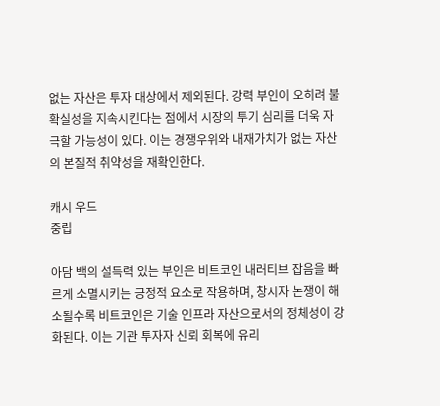없는 자산은 투자 대상에서 제외된다. 강력 부인이 오히려 불확실성을 지속시킨다는 점에서 시장의 투기 심리를 더욱 자극할 가능성이 있다. 이는 경쟁우위와 내재가치가 없는 자산의 본질적 취약성을 재확인한다.

캐시 우드
중립

아담 백의 설득력 있는 부인은 비트코인 내러티브 잡음을 빠르게 소멸시키는 긍정적 요소로 작용하며, 창시자 논쟁이 해소될수록 비트코인은 기술 인프라 자산으로서의 정체성이 강화된다. 이는 기관 투자자 신뢰 회복에 유리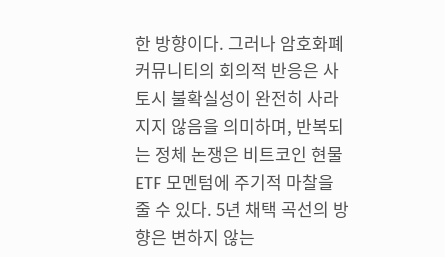한 방향이다. 그러나 암호화폐 커뮤니티의 회의적 반응은 사토시 불확실성이 완전히 사라지지 않음을 의미하며, 반복되는 정체 논쟁은 비트코인 현물 ETF 모멘텀에 주기적 마찰을 줄 수 있다. 5년 채택 곡선의 방향은 변하지 않는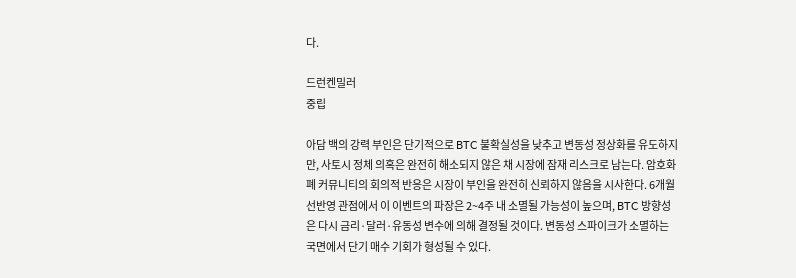다.

드런켄밀러
중립

아담 백의 강력 부인은 단기적으로 BTC 불확실성을 낮추고 변동성 정상화를 유도하지만, 사토시 정체 의혹은 완전히 해소되지 않은 채 시장에 잠재 리스크로 남는다. 암호화폐 커뮤니티의 회의적 반응은 시장이 부인을 완전히 신뢰하지 않음을 시사한다. 6개월 선반영 관점에서 이 이벤트의 파장은 2~4주 내 소멸될 가능성이 높으며, BTC 방향성은 다시 금리·달러·유동성 변수에 의해 결정될 것이다. 변동성 스파이크가 소멸하는 국면에서 단기 매수 기회가 형성될 수 있다.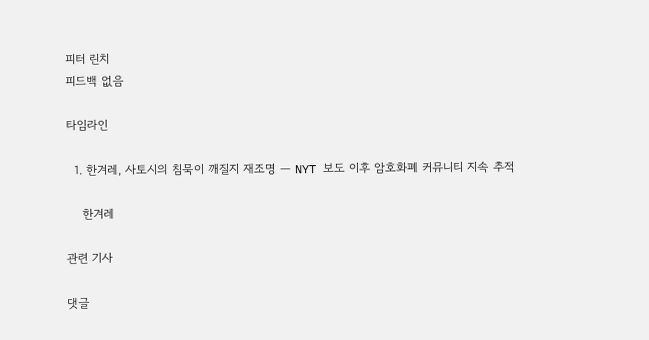피터 린치
피드백 없음

타임라인

  1. 한겨레, 사토시의 침묵이 깨질지 재조명 — NYT 보도 이후 암호화폐 커뮤니티 지속 추적

    한겨레

관련 기사

댓글